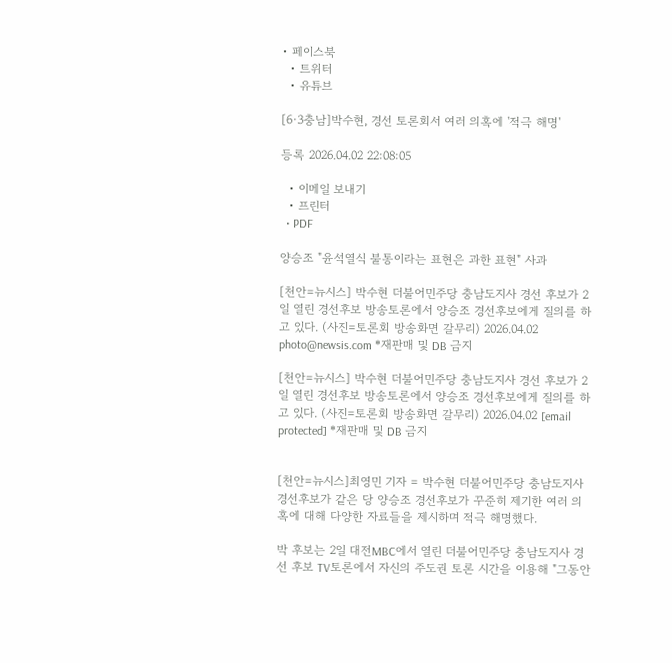• 페이스북
  • 트위터
  • 유튜브

[6·3충남]박수현, 경선 토론회서 여러 의혹에 '적극 해명'

등록 2026.04.02 22:08:05

  • 이메일 보내기
  • 프린터
  • PDF

양승조 "윤석열식 불통이라는 표현은 과한 표현" 사과

[천안=뉴시스] 박수현 더불어민주당 충남도지사 경선 후보가 2일 열린 경선후보 방송토론에서 양승조 경선후보에게 질의를 하고 있다. (사진=토론회 방송화면 갈무리) 2026.04.02 photo@newsis.com *재판매 및 DB 금지

[천안=뉴시스] 박수현 더불어민주당 충남도지사 경선 후보가 2일 열린 경선후보 방송토론에서 양승조 경선후보에게 질의를 하고 있다. (사진=토론회 방송화면 갈무리) 2026.04.02 [email protected] *재판매 및 DB 금지


[천안=뉴시스]최영민 기자 = 박수현 더불어민주당 충남도지사 경선후보가 같은 당 양승조 경선후보가 꾸준히 제기한 여러 의혹에 대해 다양한 자료들을 제시하며 적극 해명했다.

박 후보는 2일 대전MBC에서 열린 더불어민주당 충남도지사 경선 후보 TV토론에서 자신의 주도권 토론 시간을 이용해 "그동안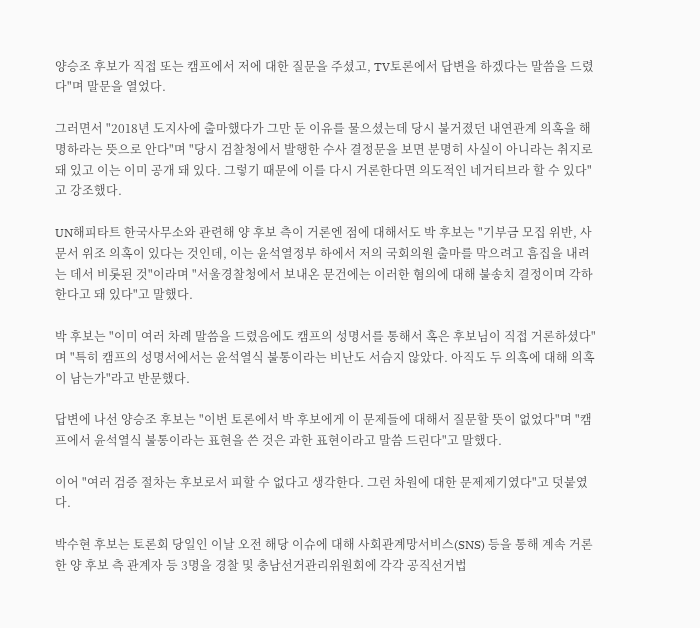양승조 후보가 직접 또는 캠프에서 저에 대한 질문을 주셨고, TV토론에서 답변을 하겠다는 말씀을 드렸다"며 말문을 열었다.

그러면서 "2018년 도지사에 출마했다가 그만 둔 이유를 물으셨는데 당시 불거졌던 내연관계 의혹을 해명하라는 뜻으로 안다"며 "당시 검찰청에서 발행한 수사 결정문을 보면 분명히 사실이 아니라는 취지로 돼 있고 이는 이미 공개 돼 있다. 그렇기 때문에 이를 다시 거론한다면 의도적인 네거티브라 할 수 있다"고 강조했다.

UN해피타트 한국사무소와 관련해 양 후보 측이 거론엔 점에 대해서도 박 후보는 "기부금 모집 위반, 사문서 위조 의혹이 있다는 것인데, 이는 윤석열정부 하에서 저의 국회의원 출마를 막으려고 흠집을 내려는 데서 비롯된 것"이라며 "서울경찰청에서 보내온 문건에는 이러한 혐의에 대해 불송치 결정이며 각하한다고 돼 있다"고 말했다.

박 후보는 "이미 여러 차례 말씀을 드렸음에도 캠프의 성명서를 통해서 혹은 후보님이 직접 거론하셨다"며 "특히 캠프의 성명서에서는 윤석열식 불통이라는 비난도 서슴지 않았다. 아직도 두 의혹에 대해 의혹이 남는가"라고 반문했다.

답변에 나선 양승조 후보는 "이번 토론에서 박 후보에게 이 문제들에 대해서 질문할 뜻이 없었다"며 "캠프에서 윤석열식 불통이라는 표현을 쓴 것은 과한 표현이라고 말씀 드린다"고 말했다.

이어 "여러 검증 절차는 후보로서 피할 수 없다고 생각한다. 그런 차원에 대한 문제제기였다"고 덧붙였다.

박수현 후보는 토론회 당일인 이날 오전 해당 이슈에 대해 사회관계망서비스(SNS) 등을 통해 계속 거론한 양 후보 측 관계자 등 3명을 경찰 및 충남선거관리위원회에 각각 공직선거법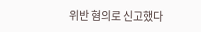위반 혐의로 신고했다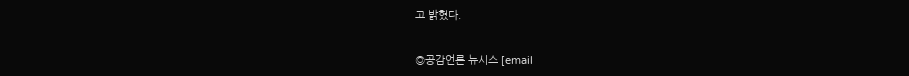고 밝혔다.


◎공감언론 뉴시스 [email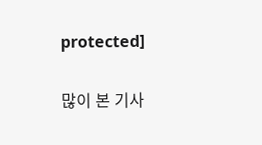protected]

많이 본 기사